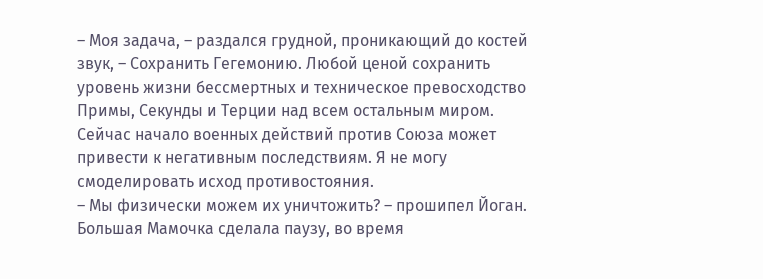– Моя задача, – раздался грудной, проникающий до костей звук, – Сохранить Гегемонию. Любой ценой сохранить уровень жизни бессмертных и техническое превосходство Примы, Секунды и Терции над всем остальным миром. Сейчас начало военных действий против Союза может привести к негативным последствиям. Я не могу смоделировать исход противостояния.
– Мы физически можем их уничтожить? – прошипел Йоган.
Большая Мамочка сделала паузу, во время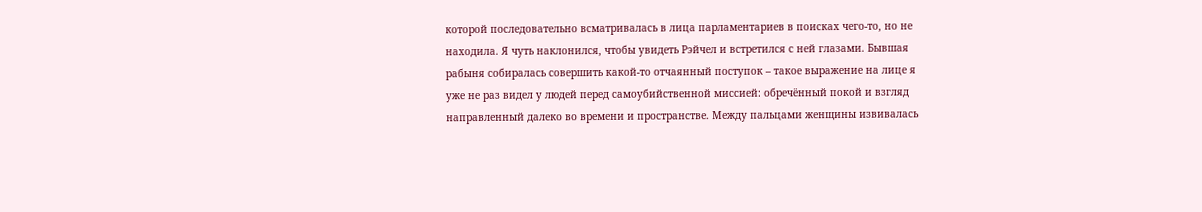которой последовательно всматривалась в лица парламентариев в поисках чего-то, но не находила. Я чуть наклонился, чтобы увидеть Рэйчел и встретился с ней глазами. Бывшая рабыня собиралась совершить какой-то отчаянный поступок – такое выражение на лице я уже не раз видел у людей перед самоубийственной миссией: обречённый покой и взгляд направленный далеко во времени и пространстве. Между пальцами женщины извивалась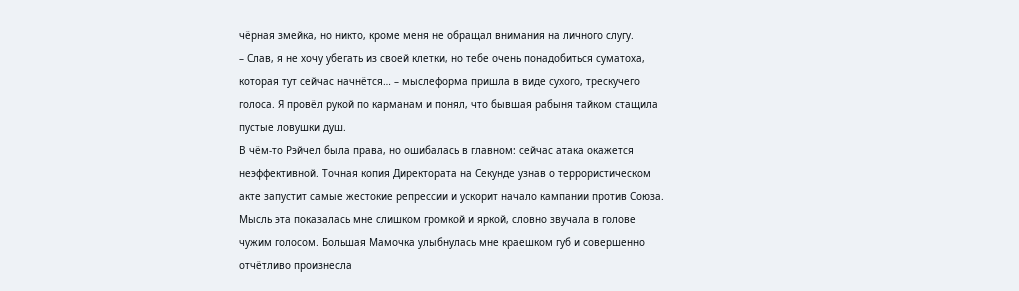чёрная змейка, но никто, кроме меня не обращал внимания на личного слугу.
– Слав, я не хочу убегать из своей клетки, но тебе очень понадобиться суматоха, которая тут сейчас начнётся… – мыслеформа пришла в виде сухого, трескучего голоса. Я провёл рукой по карманам и понял, что бывшая рабыня тайком стащила пустые ловушки душ.
В чём-то Рэйчел была права, но ошибалась в главном: сейчас атака окажется неэффективной. Точная копия Директората на Секунде узнав о террористическом акте запустит самые жестокие репрессии и ускорит начало кампании против Союза. Мысль эта показалась мне слишком громкой и яркой, словно звучала в голове чужим голосом. Большая Мамочка улыбнулась мне краешком губ и совершенно отчётливо произнесла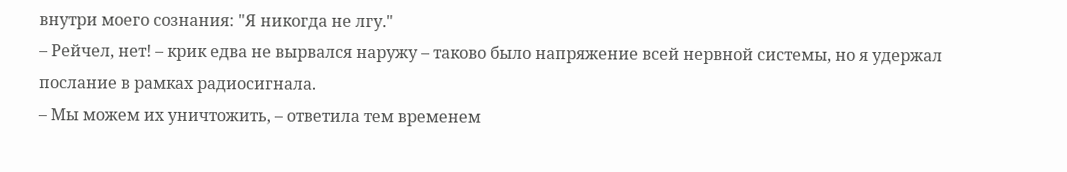внутри моего сознания: "Я никогда не лгу."
– Рейчел, нет! – крик едва не вырвался наружу – таково было напряжение всей нервной системы, но я удержал послание в рамках радиосигнала.
– Мы можем их уничтожить, – ответила тем временем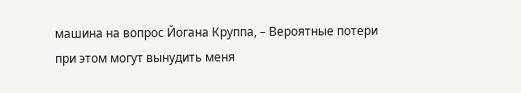машина на вопрос Йогана Круппа, – Вероятные потери при этом могут вынудить меня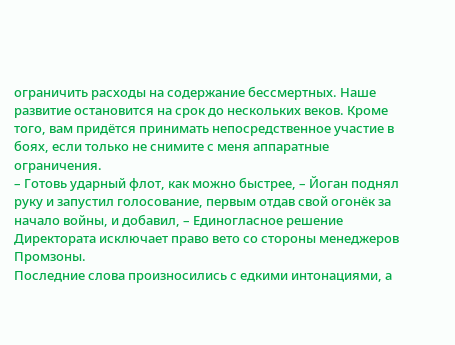ограничить расходы на содержание бессмертных. Наше развитие остановится на срок до нескольких веков. Кроме того, вам придётся принимать непосредственное участие в боях, если только не снимите с меня аппаратные ограничения.
– Готовь ударный флот, как можно быстрее, – Йоган поднял руку и запустил голосование, первым отдав свой огонёк за начало войны, и добавил, – Единогласное решение Директората исключает право вето со стороны менеджеров Промзоны.
Последние слова произносились с едкими интонациями, а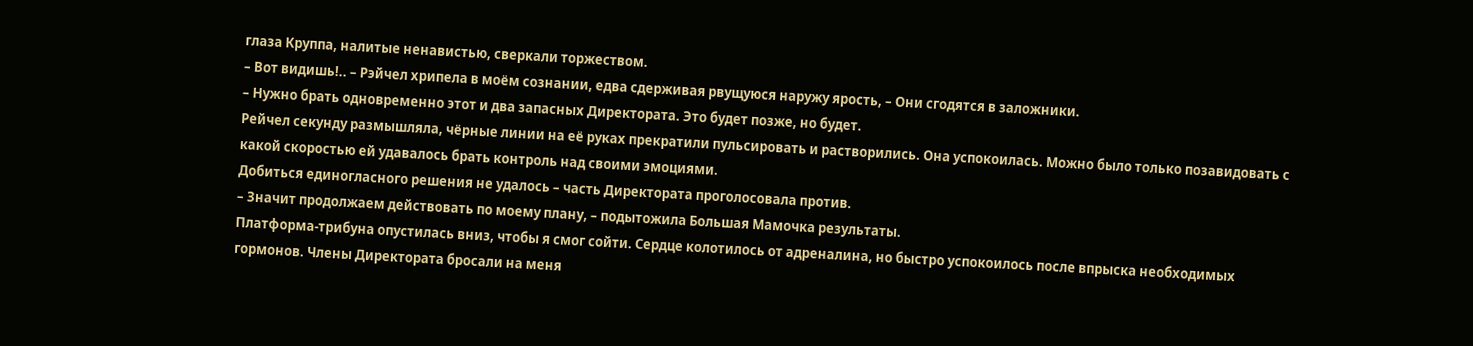глаза Круппа, налитые ненавистью, сверкали торжеством.
– Вот видишь!.. – Рэйчел хрипела в моём сознании, едва сдерживая рвущуюся наружу ярость, – Они сгодятся в заложники.
– Нужно брать одновременно этот и два запасных Директората. Это будет позже, но будет.
Рейчел секунду размышляла, чёрные линии на её руках прекратили пульсировать и растворились. Она успокоилась. Можно было только позавидовать с какой скоростью ей удавалось брать контроль над своими эмоциями.
Добиться единогласного решения не удалось – часть Директората проголосовала против.
– Значит продолжаем действовать по моему плану, – подытожила Большая Мамочка результаты.
Платформа-трибуна опустилась вниз, чтобы я смог сойти. Сердце колотилось от адреналина, но быстро успокоилось после впрыска необходимых гормонов. Члены Директората бросали на меня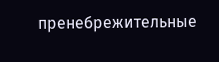пренебрежительные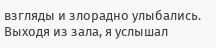взгляды и злорадно улыбались. Выходя из зала, я услышал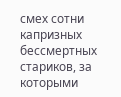смех сотни капризных бессмертных стариков, за которыми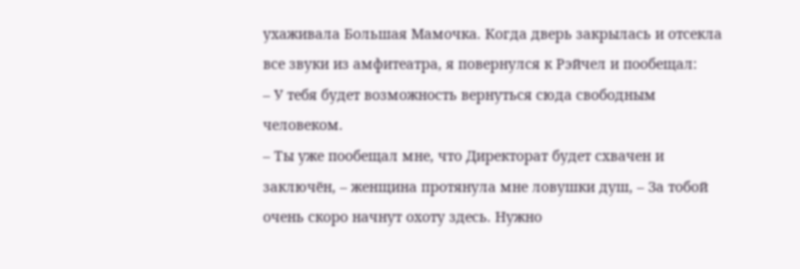ухаживала Большая Мамочка. Когда дверь закрылась и отсекла все звуки из амфитеатра, я повернулся к Рэйчел и пообещал:
– У тебя будет возможность вернуться сюда свободным человеком.
– Ты уже пообещал мне, что Директорат будет схвачен и заключён, – женщина протянула мне ловушки душ, – За тобой очень скоро начнут охоту здесь. Нужно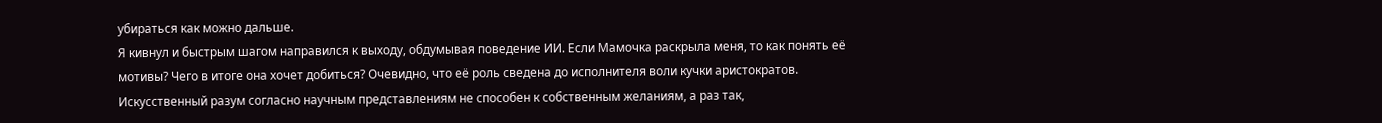убираться как можно дальше.
Я кивнул и быстрым шагом направился к выходу, обдумывая поведение ИИ. Если Мамочка раскрыла меня, то как понять её мотивы? Чего в итоге она хочет добиться? Очевидно, что её роль сведена до исполнителя воли кучки аристократов. Искусственный разум согласно научным представлениям не способен к собственным желаниям, а раз так,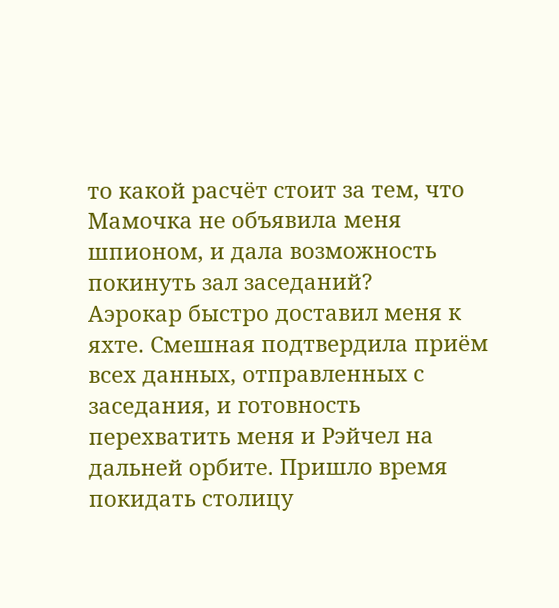то какой расчёт стоит за тем, что Мамочка не объявила меня шпионом, и дала возможность покинуть зал заседаний?
Аэрокар быстро доставил меня к яхте. Смешная подтвердила приём всех данных, отправленных с заседания, и готовность перехватить меня и Рэйчел на дальней орбите. Пришло время покидать столицу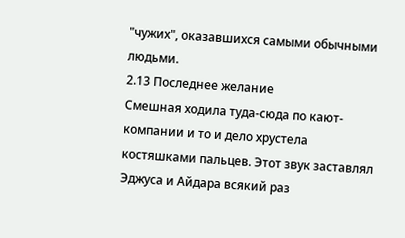"чужих", оказавшихся самыми обычными людьми.
2.13 Последнее желание
Смешная ходила туда-сюда по кают-компании и то и дело хрустела костяшками пальцев. Этот звук заставлял Эджуса и Айдара всякий раз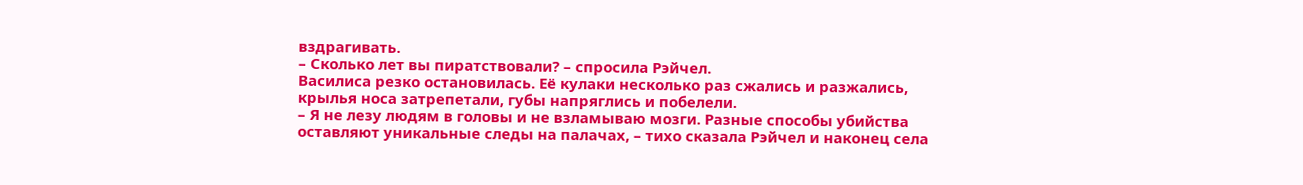вздрагивать.
– Сколько лет вы пиратствовали? – спросила Рэйчел.
Василиса резко остановилась. Её кулаки несколько раз сжались и разжались, крылья носа затрепетали, губы напряглись и побелели.
– Я не лезу людям в головы и не взламываю мозги. Разные способы убийства оставляют уникальные следы на палачах, – тихо сказала Рэйчел и наконец села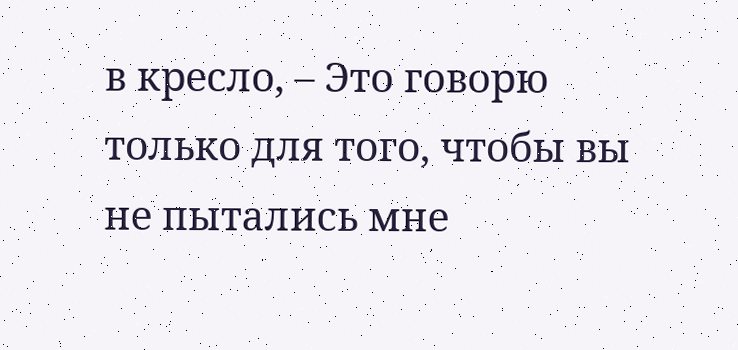в кресло, – Это говорю только для того, чтобы вы не пытались мне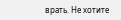врать. Не хотите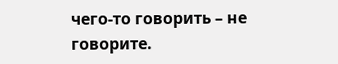чего-то говорить – не говорите.